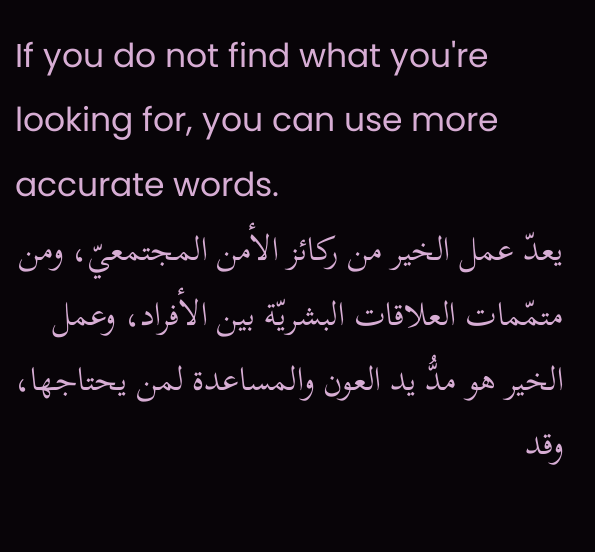If you do not find what you're looking for, you can use more accurate words.
يعدّ عمل الخير من ركائز الأمن المجتمعيّ، ومن متمّمات العلاقات البشريّة بين الأفراد، وعمل الخير هو مدُّ يد العون والمساعدة لمن يحتاجها، وقد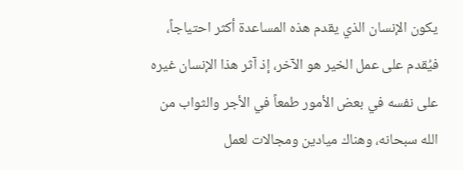يكون الإنسان الذي يقدم هذه المساعدة أكثر احتياجاً، فيُقدم على عمل الخير هو الآخر، إذ آثر هذا الإنسان غيره على نفسه في بعض الأمور طمعاً في الأجر والثواب من الله سبحانه، وهناك ميادين ومجالات لعمل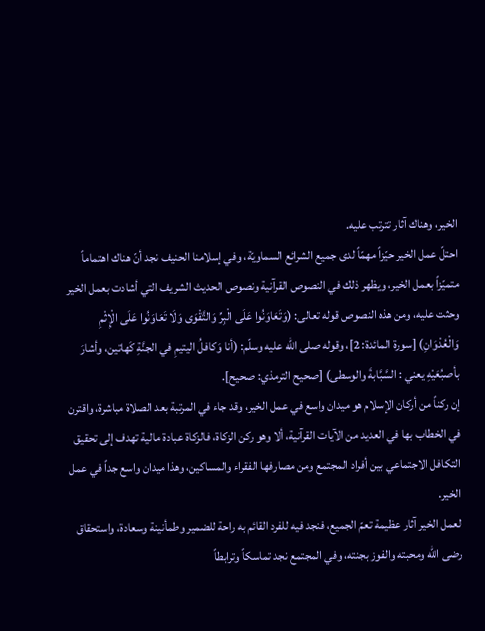الخير، وهناك آثار تترتب عليه.
احتلّ عمل الخير حيّزاً مهمّاً لدى جميع الشرائع السماويّة، وفي إسلامنا الحنيف نجد أنّ هناك اهتماماً متميّزاً بعمل الخير، ويظهر ذلك في النصوص القرآنية ونصوص الحديث الشريف التي أشادت بعمل الخير وحثت عليه، ومن هذه النصوص قوله تعالى: (وَتَعَاوَنُوا عَلَى الْبِرِّ وَالتَّقْوَى وَلَا تَعَاوَنُوا عَلَى الْإِثْمِ وَالْعُدْوَانِ) [سورة المائدة: 2]، وقوله صلى الله عليه وسلّم: (أنا وَكافلُ اليتيمِ في الجنَّةِ كَهاتين، وأشارَ بأصبُعَيْهِ يعني : السَّبَّابةَ والوسطى) [صحيح الترمذي: صحيح].
إن ركناً من أركان الإسلام هو ميدان واسع في عمل الخير، وقد جاء في المرتبة بعد الصلاة مباشرة، واقترن في الخطاب بها في العديد من الآيات القرآنية، ألا وهو ركن الزكاة، فالزكاة عبادة مالية تهدف إلى تحقيق التكافل الاجتماعي بين أفراد المجتمع ومن مصارفها الفقراء والمساكين، وهذا ميدان واسع جداً في عمل الخير.
لعمل الخير آثار عظيمة تعمّ الجميع، فنجد فيه للفرد القائم به راحة للضمير وطمأنينة وسعادة، واستحقاق رضى الله ومحبته والفوز بجنته، وفي المجتمع نجد تماسكاً وترابطاً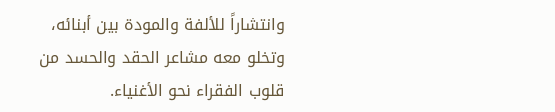وانتشاراً للألفة والمودة بين أبنائه، وتخلو معه مشاعر الحقد والحسد من قلوب الفقراء نحو الأغنياء.